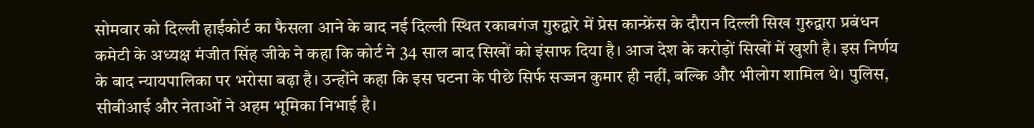सोमवार को दिल्ली हाईकोर्ट का फैसला आने के बाद नई दिल्ली स्थित रकाबगंज गुरुद्वारे में प्रेस कान्फ्रेंस के दौरान दिल्ली सिख गुरुद्वारा प्रबंधन कमेटी के अध्यक्ष मंजीत सिंह जीके ने कहा कि कोर्ट ने 34 साल बाद सिखों को इंसाफ दिया है। आज देश के करोड़ों सिखों में खुशी है। इस निर्णय के बाद न्यायपालिका पर भरोसा बढ़ा है। उन्होंने कहा कि इस घटना के पीछे सिर्फ सज्जन कुमार ही नहीं, बल्कि और भीलोग शामिल थे। पुलिस, सीबीआई और नेताओं ने अहम भूमिका निभाई है।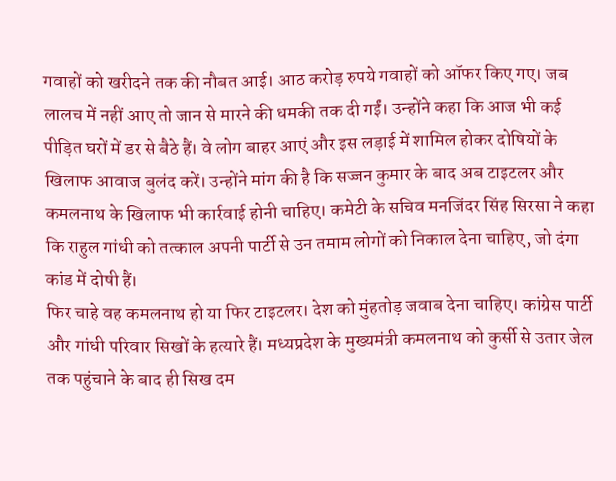गवाहों को खरीदने तक की नौबत आई। आठ करोड़ रुपये गवाहों को ऑफर किए गए। जब लालच में नहीं आए तो जान से मारने की धमकी तक दी गईं। उन्होंने कहा कि आज भी कई पीड़ित घरों में डर से बैठे हैं। वे लोग बाहर आएं और इस लड़ाई में शामिल होकर दोषियों के खिलाफ आवाज बुलंद करें। उन्होंने मांग की है कि सज्जन कुमार के बाद अब टाइटलर और कमलनाथ के खिलाफ भी कार्रवाई होनी चाहिए। कमेटी के सचिव मनजिंदर सिंह सिरसा ने कहा कि राहुल गांधी को तत्काल अपनी पार्टी से उन तमाम लोगों को निकाल देना चाहिए, जो दंगा कांड में दोषी हैं।
फिर चाहे वह कमलनाथ हो या फिर टाइटलर। देश को मुंहतोड़ जवाब देना चाहिए। कांग्रेस पार्टी और गांधी परिवार सिखों के हत्यारे हैं। मध्यप्रदेश के मुख्यमंत्री कमलनाथ को कुर्सी से उतार जेल तक पहुंचाने के बाद ही सिख दम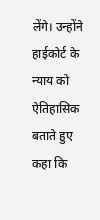लेंगे। उन्होंने हाईकोर्ट के न्याय को ऐतिहासिक बताते हुए कहा कि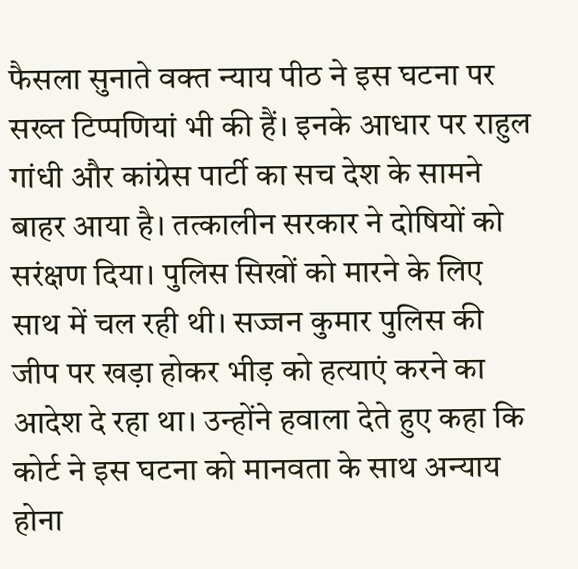फैसला सुनाते वक्त न्याय पीठ ने इस घटना पर सख्त टिप्पणियां भी की हैं। इनके आधार पर राहुल गांधी और कांग्रेस पार्टी का सच देश के सामने बाहर आया है। तत्कालीन सरकार ने दोषियों को सरंक्षण दिया। पुलिस सिखों को मारने के लिए साथ में चल रही थी। सज्जन कुमार पुलिस की जीप पर खड़ा होकर भीड़ को हत्याएं करने का आदेश दे रहा था। उन्होंने हवाला देते हुए कहा कि कोर्ट ने इस घटना को मानवता के साथ अन्याय होना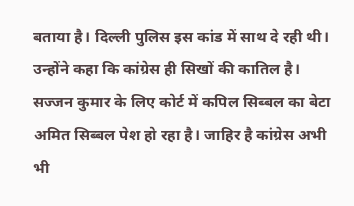बताया है। दिल्ली पुलिस इस कांड में साथ दे रही थी। उन्होंने कहा कि कांग्रेस ही सिखों की कातिल है। सज्जन कुमार के लिए कोर्ट में कपिल सिब्बल का बेटा अमित सिब्बल पेश हो रहा है। जाहिर है कांग्रेस अभी भी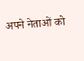अपने नेताओं को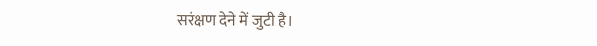सरंक्षण देने में जुटी है।